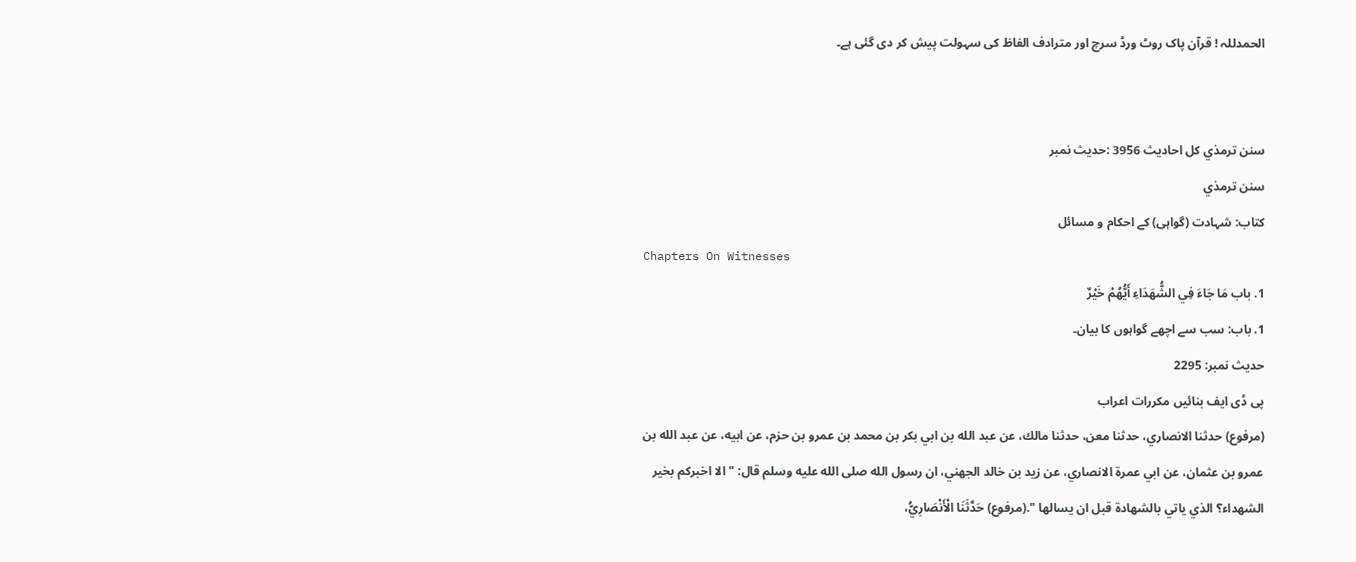الحمدللہ ! قرآن پاک روٹ ورڈ سرچ اور مترادف الفاظ کی سہولت پیش کر دی گئی ہے۔


سنن ترمذي کل احادیث 3956 :حدیث نمبر
سنن ترمذي
کتاب: شہادت (گواہی) کے احکام و مسائل
Chapters On Witnesses
1. باب مَا جَاءَ فِي الشُّهَدَاءِ أَيُّهُمْ خَيْرٌ
1. باب: سب سے اچھے گواہوں کا بیان۔
حدیث نمبر: 2295
پی ڈی ایف بنائیں مکررات اعراب
(مرفوع) حدثنا الانصاري، حدثنا معن، حدثنا مالك، عن عبد الله بن ابي بكر بن محمد بن عمرو بن حزم، عن ابيه، عن عبد الله بن عمرو بن عثمان، عن ابي عمرة الانصاري، عن زيد بن خالد الجهني، ان رسول الله صلى الله عليه وسلم قال: " الا اخبركم بخير الشهداء؟ الذي ياتي بالشهادة قبل ان يسالها ".(مرفوع) حَدَّثَنَا الْأَنْصَارِيُّ،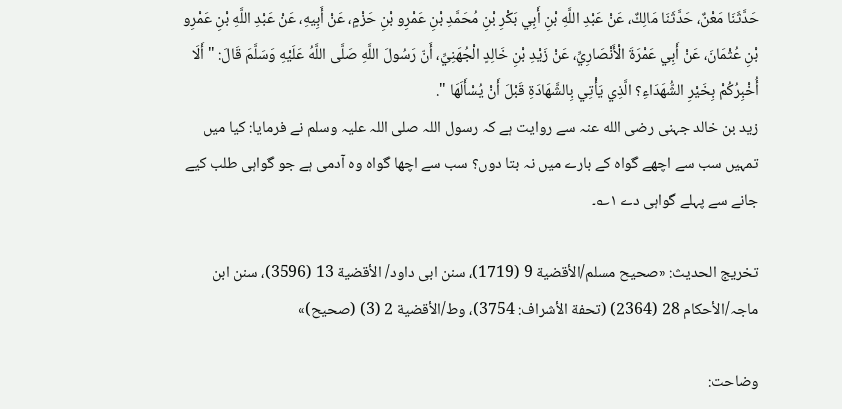حَدَّثَنَا مَعْنٌ، حَدَّثَنَا مَالِكٌ، عَنْ عَبْدِ اللَّهِ بْنِ أَبِي بَكْرِ بْنِ مُحَمَّدِ بْنِ عَمْرِو بْنِ حَزْمٍ، عَنْ أَبِيهِ، عَنْ عَبْدِ اللَّهِ بْنِ عَمْرِو بْنِ عُثْمَانَ، عَنْ أَبِي عَمْرَةَ الْأَنْصَارِيِّ، عَنْ زَيْدِ بْنِ خَالِدٍ الْجُهَنِيِّ، أَنّ رَسُولَ اللَّهِ صَلَّى اللَّهُ عَلَيْهِ وَسَلَّمَ قَالَ: " أَلَا أُخْبِرُكُمْ بِخَيْرِ الشُّهَدَاءِ؟ الَّذِي يَأْتِي بِالشَّهَادَةِ قَبْلَ أَنْ يُسْأَلَهَا ".
زید بن خالد جہنی رضی الله عنہ سے روایت ہے کہ رسول اللہ صلی اللہ علیہ وسلم نے فرمایا: کیا میں تمہیں سب سے اچھے گواہ کے بارے میں نہ بتا دوں؟ سب سے اچھا گواہ وہ آدمی ہے جو گواہی طلب کیے جانے سے پہلے گواہی دے ۱؎۔

تخریج الحدیث: «صحیح مسلم/الأقضیة 9 (1719)، سنن ابی داود/ الأقضیة 13 (3596)، سنن ابن ماجہ/الأحکام 28 (2364) (تحفة الأشراف: 3754)، وط/الأقضیة 2 (3) (صحیح)»

وضاحت: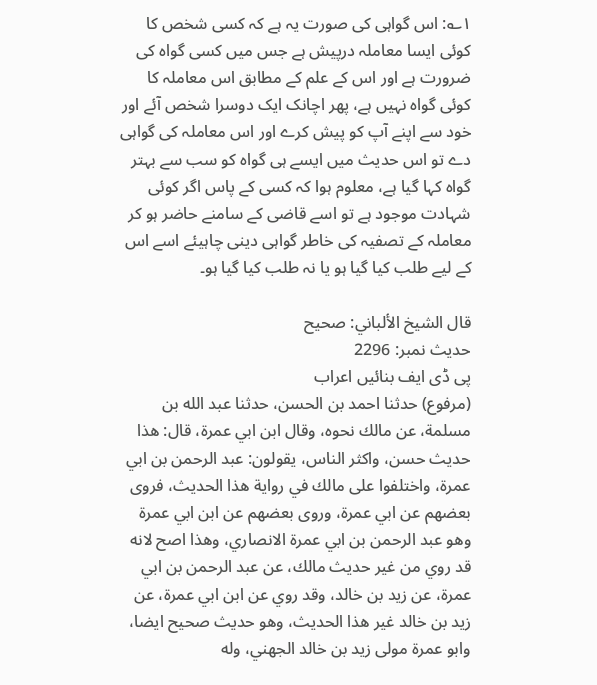۱؎: اس گواہی کی صورت یہ ہے کہ کسی شخص کا کوئی ایسا معاملہ درپیش ہے جس میں کسی گواہ کی ضرورت ہے اور اس کے علم کے مطابق اس معاملہ کا کوئی گواہ نہیں ہے، پھر اچانک ایک دوسرا شخص آئے اور خود سے اپنے آپ کو پیش کرے اور اس معاملہ کی گواہی دے تو اس حدیث میں ایسے ہی گواہ کو سب سے بہتر گواہ کہا گیا ہے، معلوم ہوا کہ کسی کے پاس اگر کوئی شہادت موجود ہے تو اسے قاضی کے سامنے حاضر ہو کر معاملہ کے تصفیہ کی خاطر گواہی دینی چاہیئے اسے اس کے لیے طلب کیا گیا ہو یا نہ طلب کیا گیا ہو۔

قال الشيخ الألباني: صحيح
حدیث نمبر: 2296
پی ڈی ایف بنائیں اعراب
(مرفوع) حدثنا احمد بن الحسن، حدثنا عبد الله بن مسلمة، عن مالك نحوه، وقال ابن ابي عمرة، قال: هذا حديث حسن، واكثر الناس، يقولون: عبد الرحمن بن ابي عمرة، واختلفوا على مالك في رواية هذا الحديث، فروى بعضهم عن ابي عمرة، وروى بعضهم عن ابن ابي عمرة وهو عبد الرحمن بن ابي عمرة الانصاري، وهذا اصح لانه قد روي من غير حديث مالك، عن عبد الرحمن بن ابي عمرة، عن زيد بن خالد، وقد روي عن ابن ابي عمرة، عن زيد بن خالد غير هذا الحديث، وهو حديث صحيح ايضا، وابو عمرة مولى زيد بن خالد الجهني، وله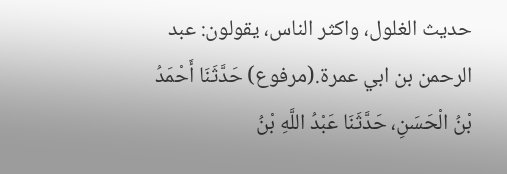حديث الغلول، واكثر الناس، يقولون: عبد الرحمن بن ابي عمرة.(مرفوع) حَدَّثَنَا أَحْمَدُ بْنُ الْحَسَنِ، حَدَّثَنَا عَبْدُ اللَّهِ بْنُ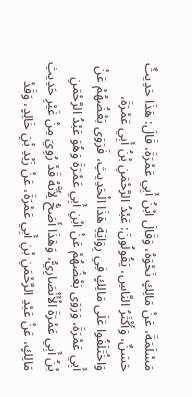مَسْلَمَةَ، عَنْ مَالِكٍ نَحْوَهُ، وَقَالَ ابْنُ أَبِي عَمْرَةَ، قَالَ: هَذَا حَدِيثٌ حَسَنٌ، وَأَكْثَرُ النَّاسِ، يَقُولُونَ: عَبْدُ الرَّحْمَنِ بْنُ أَبِي عَمْرَةَ، وَاخْتَلَفُوا عَلَى مَالِكٍ فِي رِوَايَةِ هَذَا الْحَدِيثِ، فَرَوَى بَعْضُهُمْ عَنْ أَبِي عَمْرَةَ، وَرَوَى بَعْضُهُمْ عَنْ ابْنِ أَبِي عَمْرَةَ وَهُوَ عَبْدُ الرَّحْمَنِ بْنُ أَبِي عَمْرَةَ الْأَنْصَارِيُّ، وَهَذَا أَصَحُّ لِأَنَّهُ قَدْ رُوِيَ مِنْ غَيْرِ حَدِيثِ مَالِكٍ، عَنْ عَبْدِ الرَّحْمَنِ بْنِ أَبِي عَمْرَةَ، عَنْ زَيْدِ بْنِ خَالِدٍ، وَقَدْ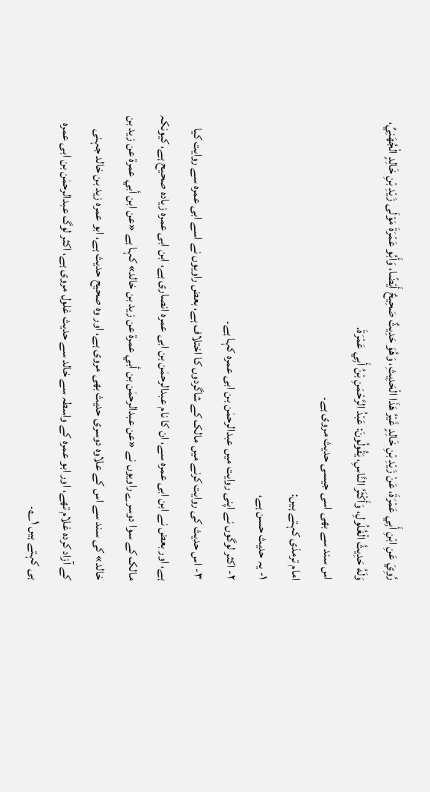رُوِيَ عَنِ ابْنِ أَبِي عَمْرَةَ، عَنْ زَيْدِ بْنِ خَالِدٍ غَيْرُ هَذَا الْحَدِيثِ، وَهُوَ حَدِيثٌ صَحِيحٌ أَيْضًا، وَأَبُو عَمْرَةَ مَوْلَى زَيْدِ بْنِ خَالِدٍ الْجُهَنِيِّ، وَلَهُ حَدِيثُ الْغُلُولِ، وَأَكْثَرُ النَّاسِ، يَقُولُونَ: عَبْدُ الرَّحْمَنِ بْنُ أَبِي عَمْرَةَ.
اس سند سے بھی اسی جیسی حدیث مروی ہے۔
امام ترمذی کہتے ہیں:
۱- یہ حدیث حسن ہے،
۲- اکثر لوگوں نے اپنی روایت میں عبدالرحمٰن بن ابی عمرہ کہا ہے۔
۳- اس حدیث کی روایت کرنے میں مالک کے شاگردوں کا اختلاف ہے، بعض راویوں نے اسے ابی عمرہ سے روایت کیا ہے، اور بعض نے ابن ابی عمرہ سے، ان کا نام عبدالرحمٰن بن ابی عمرہ انصاری ہے، ابن ابی عمرہ زیادہ صحیح ہے، کیونکہ مالک کے سوا دوسرے راویوں نے «عن عبدالرحمٰن بن أبي عمرة عن زيد بن خالد» کہا ہے «عن ابن أبي عمرة عن زيد بن خالد» کی سند سے اس کے علاوہ دوسری حدیث بھی مروی ہے، اور وہ صحیح حدیث ہے، ابو عمرہ زید بن خالد جہنی کے آزاد کردہ غلام تھے، اور ابو عمرہ کے واسطہ سے خالد سے حدیث غلول مروی ہے، اکثر لوگ عبدالرحمٰن بن ابی عمرہ ہی کہتے ہیں ۱؎۔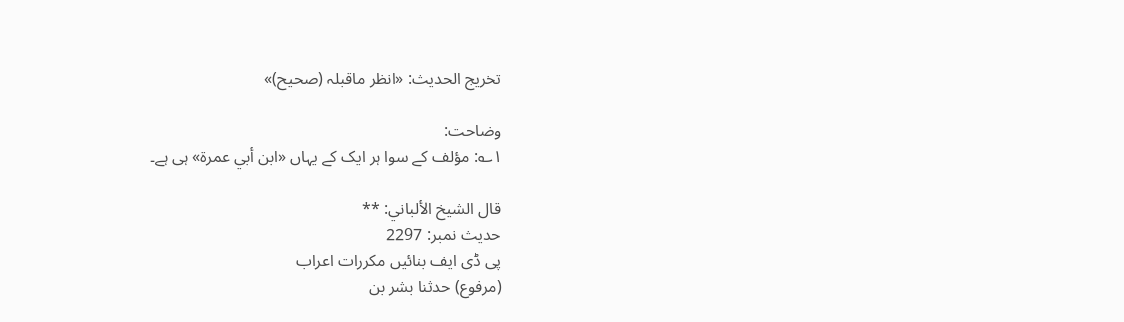تخریج الحدیث: «انظر ماقبلہ (صحیح)»

وضاحت:
۱؎: مؤلف کے سوا ہر ایک کے یہاں «ابن أبي عمرة» ہی ہے۔

قال الشيخ الألباني: **
حدیث نمبر: 2297
پی ڈی ایف بنائیں مکررات اعراب
(مرفوع) حدثنا بشر بن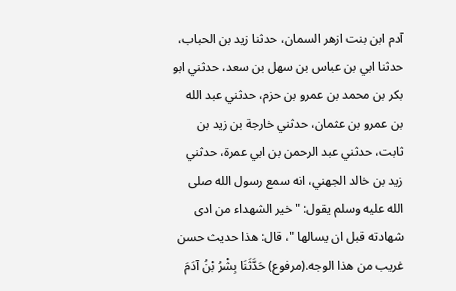آدم ابن بنت ازهر السمان، حدثنا زيد بن الحباب، حدثنا ابي بن عباس بن سهل بن سعد، حدثني ابو بكر بن محمد بن عمرو بن حزم، حدثني عبد الله بن عمرو بن عثمان، حدثني خارجة بن زيد بن ثابت، حدثني عبد الرحمن بن ابي عمرة، حدثني زيد بن خالد الجهني، انه سمع رسول الله صلى الله عليه وسلم يقول: " خير الشهداء من ادى شهادته قبل ان يسالها "، قال: هذا حديث حسن غريب من هذا الوجه.(مرفوع) حَدَّثَنَا بِشْرُ بْنُ آدَمَ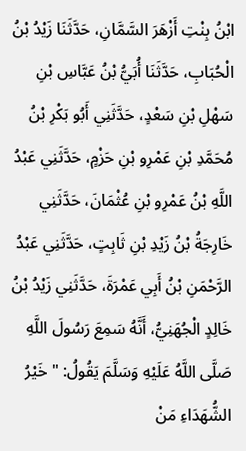ابْنُ بِنْتِ أَزْهَرَ السَّمَّانِ، حَدَّثَنَا زَيْدُ بْنُ الْحُبَابِ، حَدَّثَنَا أُبَيُّ بْنُ عَبَّاسِ بْنِ سَهْلِ بْنِ سَعْدٍ، حَدَّثَنِي أَبُو بَكْرِ بْنُ مُحَمَّدِ بْنِ عَمْرِو بْنِ حَزْمٍ، حَدَّثَنِي عَبْدُ اللَّهِ بْنُ عَمْرِو بْنِ عُثْمَانَ، حَدَّثَنِي خَارِجَةُ بْنُ زَيْدِ بْنِ ثَابِتٍ، حَدَّثَنِي عَبْدُ الرَّحْمَنِ بْنُ أَبِي عَمْرَةَ، حَدَّثَنِي زَيْدُ بْنُ خَالِدٍ الْجُهَنِيُّ، أَنَّهُ سَمِعَ رَسُولَ اللَّهِ صَلَّى اللَّهُ عَلَيْهِ وَسَلَّمَ يَقُولُ: " خَيْرُ الشُّهَدَاءِ مَنْ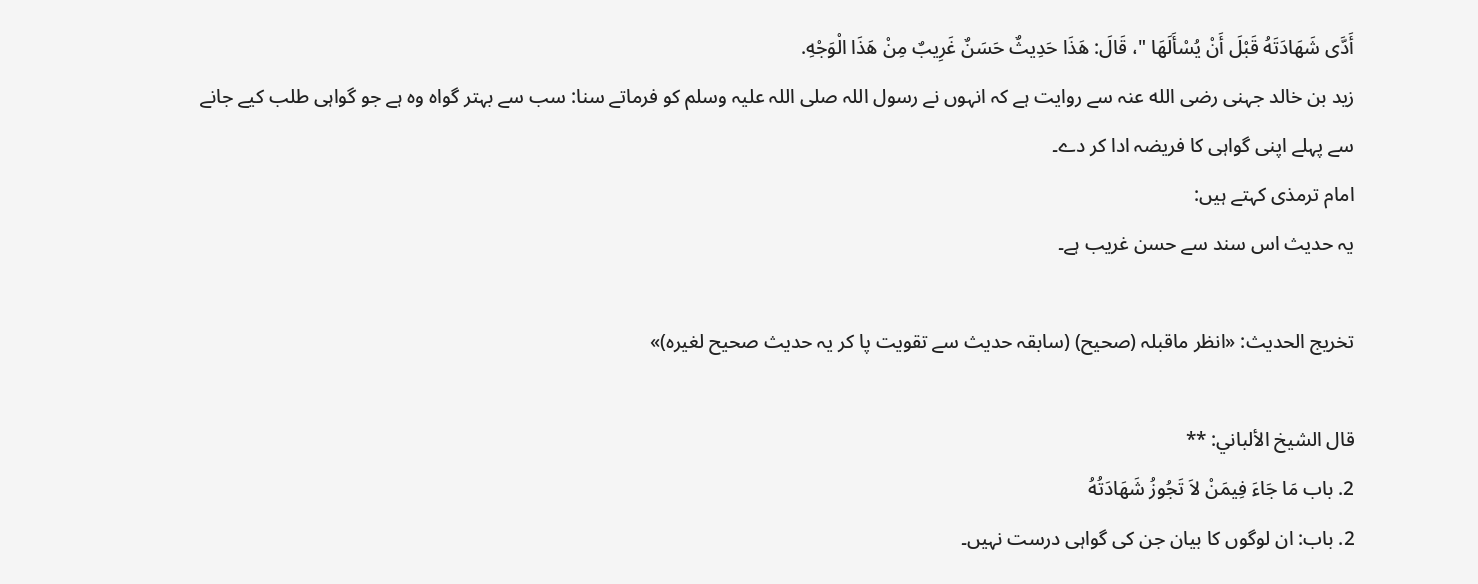أَدَّى شَهَادَتَهُ قَبْلَ أَنْ يُسْأَلَهَا "، قَالَ: هَذَا حَدِيثٌ حَسَنٌ غَرِيبٌ مِنْ هَذَا الْوَجْهِ.
زید بن خالد جہنی رضی الله عنہ سے روایت ہے کہ انہوں نے رسول اللہ صلی اللہ علیہ وسلم کو فرماتے سنا: سب سے بہتر گواہ وہ ہے جو گواہی طلب کیے جانے سے پہلے اپنی گواہی کا فریضہ ادا کر دے۔
امام ترمذی کہتے ہیں:
یہ حدیث اس سند سے حسن غریب ہے۔

تخریج الحدیث: «انظر ماقبلہ (صحیح) (سابقہ حدیث سے تقویت پا کر یہ حدیث صحیح لغیرہ)»

قال الشيخ الألباني: **
2. باب مَا جَاءَ فِيمَنْ لاَ تَجُوزُ شَهَادَتُهُ
2. باب: ان لوگوں کا بیان جن کی گواہی درست نہیں۔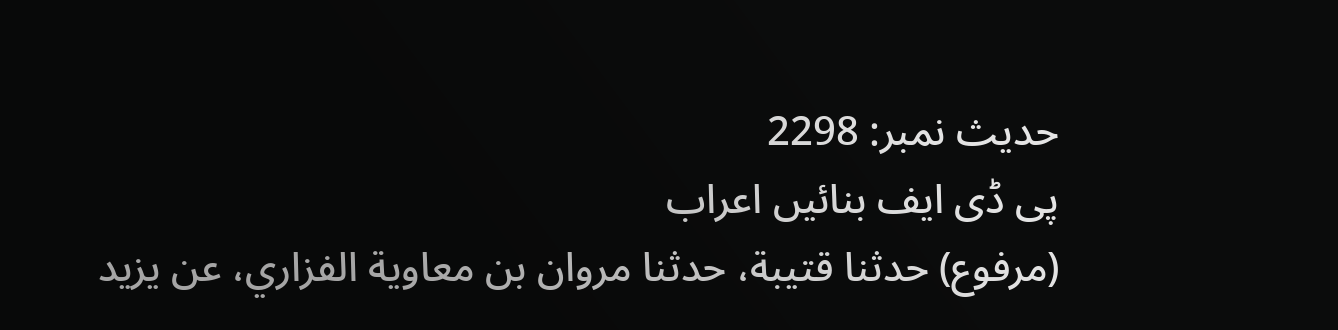حدیث نمبر: 2298
پی ڈی ایف بنائیں اعراب
(مرفوع) حدثنا قتيبة، حدثنا مروان بن معاوية الفزاري، عن يزيد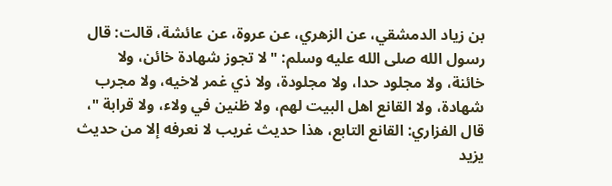بن زياد الدمشقي، عن الزهري، عن عروة، عن عائشة، قالت: قال رسول الله صلى الله عليه وسلم: " لا تجوز شهادة خائن، ولا خائنة، ولا مجلود حدا، ولا مجلودة، ولا ذي غمر لاخيه، ولا مجرب شهادة، ولا القانع اهل البيت لهم، ولا ظنين في ولاء، ولا قرابة "، قال الفزاري: القانع التابع، هذا حديث غريب لا نعرفه إلا من حديث يزيد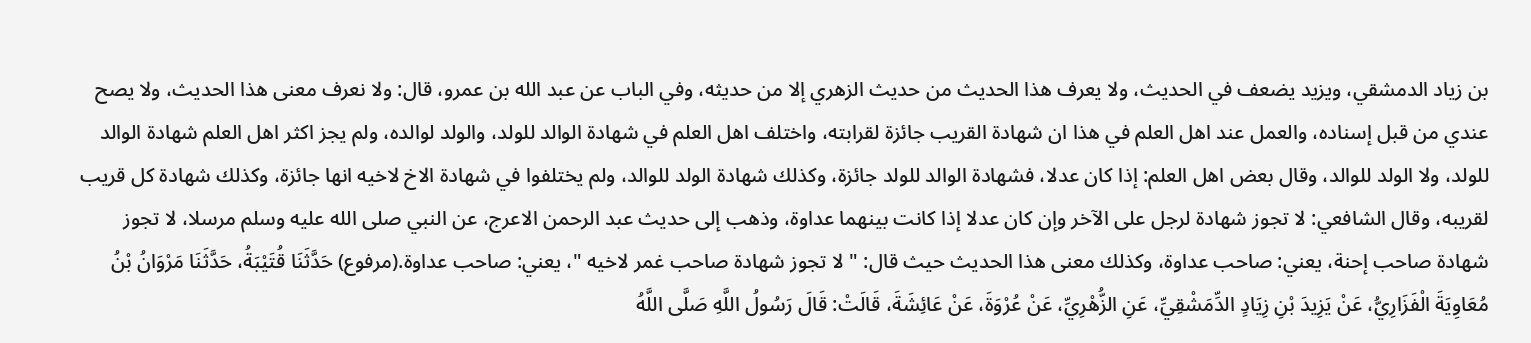بن زياد الدمشقي، ويزيد يضعف في الحديث، ولا يعرف هذا الحديث من حديث الزهري إلا من حديثه، وفي الباب عن عبد الله بن عمرو، قال: ولا نعرف معنى هذا الحديث، ولا يصح عندي من قبل إسناده، والعمل عند اهل العلم في هذا ان شهادة القريب جائزة لقرابته، واختلف اهل العلم في شهادة الوالد للولد، والولد لوالده، ولم يجز اكثر اهل العلم شهادة الوالد للولد، ولا الولد للوالد، وقال بعض اهل العلم: إذا كان عدلا، فشهادة الوالد للولد جائزة، وكذلك شهادة الولد للوالد، ولم يختلفوا في شهادة الاخ لاخيه انها جائزة، وكذلك شهادة كل قريب لقريبه، وقال الشافعي: لا تجوز شهادة لرجل على الآخر وإن كان عدلا إذا كانت بينهما عداوة، وذهب إلى حديث عبد الرحمن الاعرج، عن النبي صلى الله عليه وسلم مرسلا، لا تجوز شهادة صاحب إحنة، يعني: صاحب عداوة، وكذلك معنى هذا الحديث حيث قال: " لا تجوز شهادة صاحب غمر لاخيه "، يعني: صاحب عداوة.(مرفوع) حَدَّثَنَا قُتَيْبَةُ، حَدَّثَنَا مَرْوَانُ بْنُ مُعَاوِيَةَ الْفَزَارِيُّ، عَنْ يَزِيدَ بْنِ زِيَادٍ الدِّمَشْقِيِّ، عَنِ الزُّهْرِيِّ، عَنْ عُرْوَةَ، عَنْ عَائِشَةَ، قَالَتْ: قَالَ رَسُولُ اللَّهِ صَلَّى اللَّهُ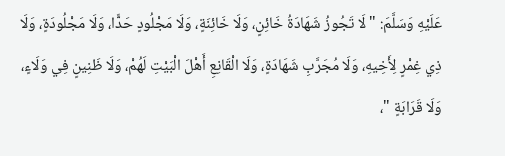عَلَيْهِ وَسَلَّمَ: " لَا تَجُوزُ شَهَادَةُ خَائِنٍ، وَلَا خَائِنَةٍ، وَلَا مَجْلُودٍ حَدًّا، وَلَا مَجْلُودَةٍ، وَلَا ذِي غِمْرٍ لِأَخِيهِ، وَلَا مُجَرَّبِ شَهَادَةٍ، وَلَا الْقَانِعِ أَهْلَ الْبَيْتِ لَهُمْ، وَلَا ظَنِينٍ فِي وَلَاءٍ، وَلَا قَرَابَةٍ "،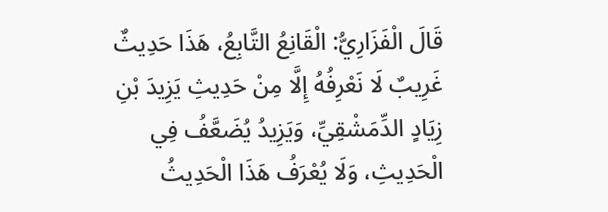قَالَ الْفَزَارِيُّ: الْقَانِعُ التَّابِعُ، هَذَا حَدِيثٌ غَرِيبٌ لَا نَعْرِفُهُ إِلَّا مِنْ حَدِيثِ يَزِيدَ بْنِ زِيَادٍ الدِّمَشْقِيِّ، وَيَزِيدُ يُضَعَّفُ فِي الْحَدِيثِ، وَلَا يُعْرَفُ هَذَا الْحَدِيثُ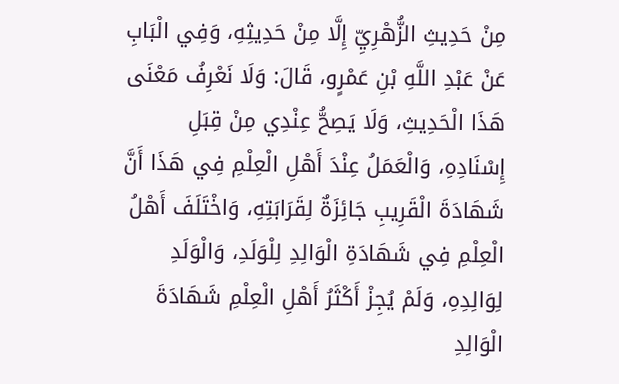مِنْ حَدِيثِ الزُّهْرِيِّ إِلَّا مِنْ حَدِيثِهِ، وَفِي الْبَابِ عَنْ عَبْدِ اللَّهِ بْنِ عَمْرٍو، قَالَ: وَلَا نَعْرِفُ مَعْنَى هَذَا الْحَدِيثِ، وَلَا يَصِحُّ عِنْدِي مِنْ قِبَلِ إِسْنَادِهِ، وَالْعَمَلُ عِنْدَ أَهْلِ الْعِلْمِ فِي هَذَا أَنَّ شَهَادَةَ الْقَرِيبِ جَائِزَةٌ لِقَرَابَتِهِ، وَاخْتَلَفَ أَهْلُ الْعِلْمِ فِي شَهَادَةِ الْوَالِدِ لِلْوَلَدِ، وَالْوَلَدِ لِوَالِدِهِ، وَلَمْ يُجِزْ أَكْثَرُ أَهْلِ الْعِلْمِ شَهَادَةَ الْوَالِدِ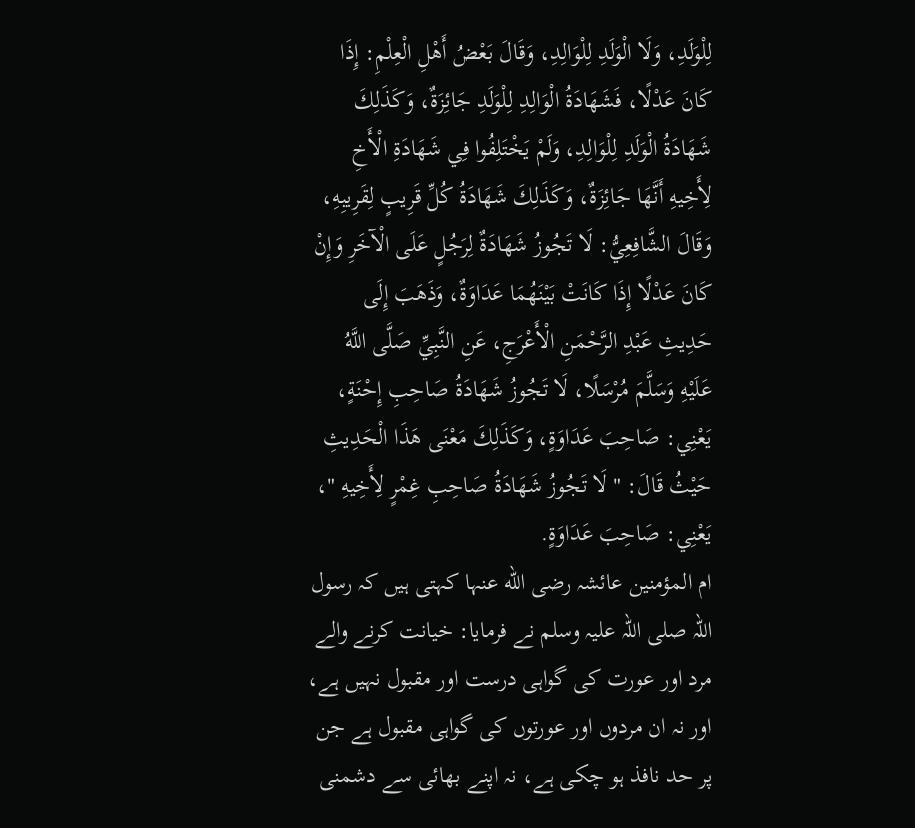لِلْوَلَدِ، وَلَا الْوَلَدِ لِلْوَالِدِ، وَقَالَ بَعْضُ أَهْلِ الْعِلْمِ: إِذَا كَانَ عَدْلًا، فَشَهَادَةُ الْوَالِدِ لِلْوَلَدِ جَائِزَةٌ، وَكَذَلِكَ شَهَادَةُ الْوَلَدِ لِلْوَالِدِ، وَلَمْ يَخْتَلِفُوا فِي شَهَادَةِ الْأَخِ لِأَخِيهِ أَنَّهَا جَائِزَةٌ، وَكَذَلِكَ شَهَادَةُ كُلِّ قَرِيبٍ لِقَرِيبِهِ، وَقَالَ الشَّافِعِيُّ: لَا تَجُوزُ شَهَادَةٌ لِرَجُلٍ عَلَى الْآخَرِ وَإِنْ كَانَ عَدْلًا إِذَا كَانَتْ بَيْنَهُمَا عَدَاوَةٌ، وَذَهَبَ إِلَى حَدِيثِ عَبْدِ الرَّحْمَنِ الْأَعْرَجِ، عَنِ النَّبِيِّ صَلَّى اللَّهُ عَلَيْهِ وَسَلَّمَ مُرْسَلًا، لَا تَجُوزُ شَهَادَةُ صَاحِبِ إِحْنَةٍ، يَعْنِي: صَاحِبَ عَدَاوَةٍ، وَكَذَلِكَ مَعْنَى هَذَا الْحَدِيثِ حَيْثُ قَالَ: " لَا تَجُوزُ شَهَادَةُ صَاحِبِ غِمْرٍ لِأَخِيهِ "، يَعْنِي: صَاحِبَ عَدَاوَةٍ.
ام المؤمنین عائشہ رضی الله عنہا کہتی ہیں کہ رسول اللہ صلی اللہ علیہ وسلم نے فرمایا: خیانت کرنے والے مرد اور عورت کی گواہی درست اور مقبول نہیں ہے، اور نہ ان مردوں اور عورتوں کی گواہی مقبول ہے جن پر حد نافذ ہو چکی ہے، نہ اپنے بھائی سے دشمنی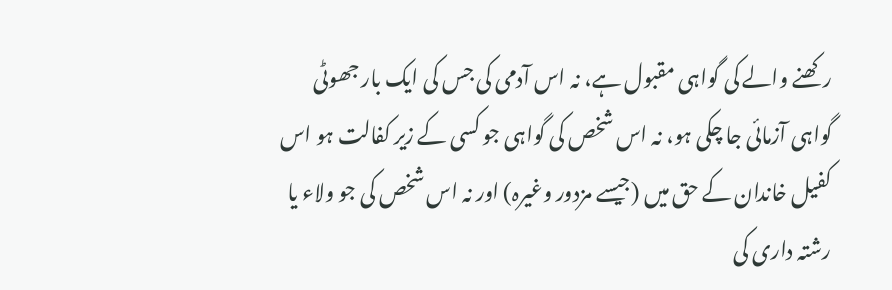رکھنے والے کی گواہی مقبول ہے، نہ اس آدمی کی جس کی ایک بار جھوٹی گواہی آزمائی جا چکی ہو، نہ اس شخص کی گواہی جو کسی کے زیر کفالت ہو اس کفیل خاندان کے حق میں (جیسے مزدور وغیرہ) اور نہ اس شخص کی جو ولاء یا رشتہ داری کی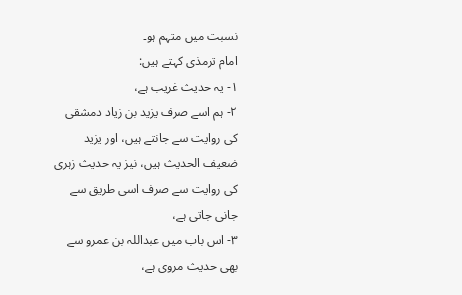نسبت میں متہم ہو۔
امام ترمذی کہتے ہیں:
۱- یہ حدیث غریب ہے،
۲- ہم اسے صرف یزید بن زیاد دمشقی کی روایت سے جانتے ہیں، اور یزید ضعیف الحدیث ہیں، نیز یہ حدیث زہری کی روایت سے صرف اسی طریق سے جانی جاتی ہے،
۳- اس باب میں عبداللہ بن عمرو سے بھی حدیث مروی ہے،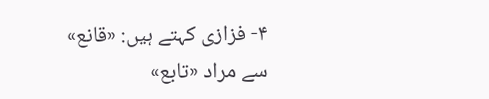۴- فزازی کہتے ہیں: «قانع» سے مراد «تابع»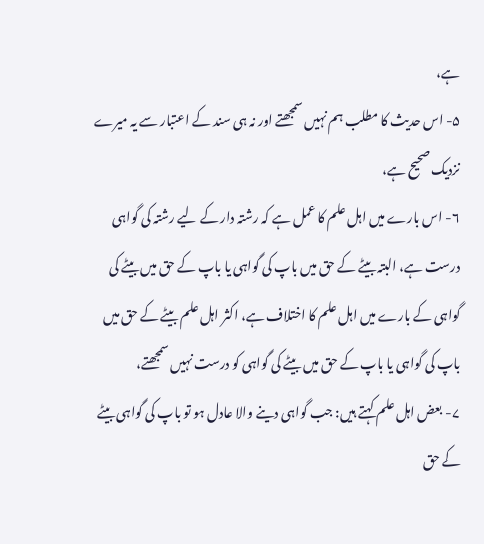ہے،
۵- اس حدیث کا مطلب ہم نہیں سمجھتے اور نہ ہی سند کے اعتبار سے یہ میرے نزدیک صحیح ہے،
۶- اس بارے میں اہل علم کا عمل ہے کہ رشتہ دار کے لیے رشتہ کی گواہی درست ہے، البتہ بیٹے کے حق میں باپ کی گواہی یا باپ کے حق میں بیٹے کی گواہی کے بارے میں اہل علم کا اختلاف ہے، اکثر اہل علم بیٹے کے حق میں باپ کی گواہی یا باپ کے حق میں بیٹے کی گواہی کو درست نہیں سمجھتے،
۷- بعض اہل علم کہتے ہیں: جب گواہی دینے والا عادل ہو تو باپ کی گواہی بیٹے کے حق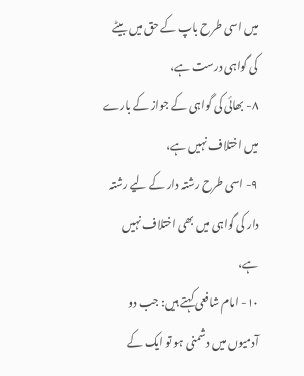میں اسی طرح باپ کے حق میں بیٹے کی گواہی درست ہے،
۸- بھائی کی گواہی کے جواز کے بارے میں اختلاف نہیں ہے،
۹- اسی طرح رشتہ دار کے لیے رشتہ دار کی گواہی میں بھی اختلاف نہیں ہے،
۱۰- امام شافعی کہتے ہیں: جب دو آدمیوں میں دشمنی ہو تو ایک کے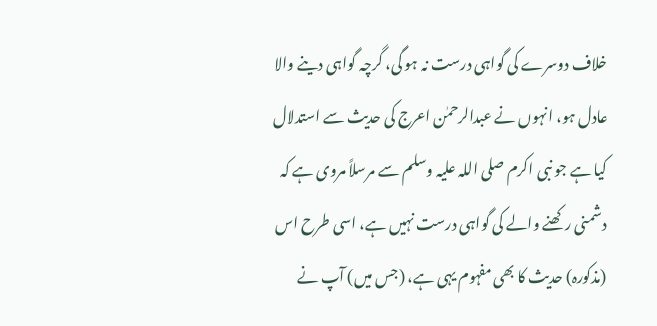خلاف دوسرے کی گواہی درست نہ ہو گی، گرچہ گواہی دینے والا عادل ہو، انہوں نے عبدالرحمٰن اعرج کی حدیث سے استدلال کیا ہے جو نبی اکرم صلی اللہ علیہ وسلم سے مرسلاً مروی ہے کہ دشمنی رکھنے والے کی گواہی درست نہیں ہے، اسی طرح اس (مذکورہ) حدیث کا بھی مفہوم یہی ہے، (جس میں) آپ نے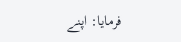فرمایا: اپنے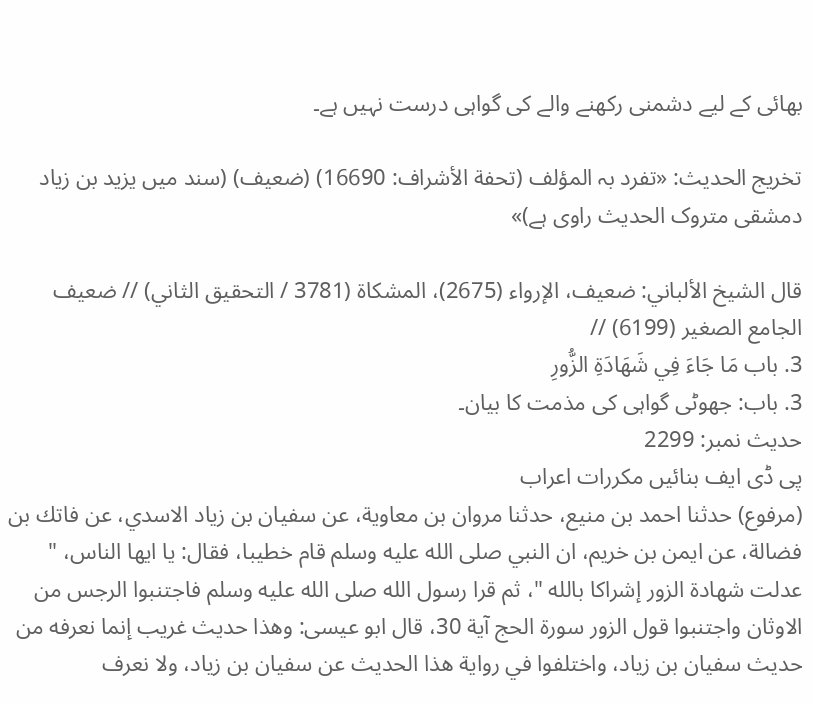بھائی کے لیے دشمنی رکھنے والے کی گواہی درست نہیں ہے۔

تخریج الحدیث: «تفرد بہ المؤلف (تحفة الأشراف: 16690) (ضعیف) (سند میں یزید بن زیاد دمشقی متروک الحدیث راوی ہے)»

قال الشيخ الألباني: ضعيف، الإرواء (2675)، المشكاة (3781 / التحقيق الثاني) // ضعيف الجامع الصغير (6199) //
3. باب مَا جَاءَ فِي شَهَادَةِ الزُّورِ
3. باب: جھوٹی گواہی کی مذمت کا بیان۔
حدیث نمبر: 2299
پی ڈی ایف بنائیں مکررات اعراب
(مرفوع) حدثنا احمد بن منيع، حدثنا مروان بن معاوية، عن سفيان بن زياد الاسدي، عن فاتك بن فضالة، عن ايمن بن خريم، ان النبي صلى الله عليه وسلم قام خطيبا، فقال: يا ايها الناس، " عدلت شهادة الزور إشراكا بالله "، ثم قرا رسول الله صلى الله عليه وسلم فاجتنبوا الرجس من الاوثان واجتنبوا قول الزور سورة الحج آية 30، قال ابو عيسى: وهذا حديث غريب إنما نعرفه من حديث سفيان بن زياد، واختلفوا في رواية هذا الحديث عن سفيان بن زياد، ولا نعرف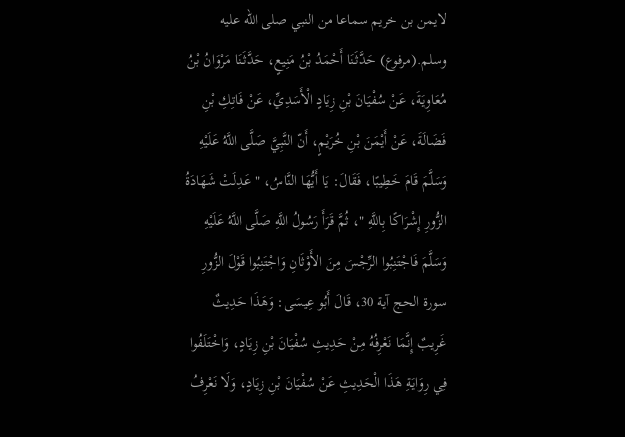لايمن بن خريم سماعا من النبي صلى الله عليه وسلم.(مرفوع) حَدَّثَنَا أَحْمَدُ بْنُ مَنِيعٍ، حَدَّثَنَا مَرْوَانُ بْنُ مُعَاوِيَةَ، عَنْ سُفْيَانَ بْنِ زِيَادٍ الْأَسَدِيِّ، عَنْ فَاتِكِ بْنِ فَضَالَةَ، عَنْ أَيْمَنَ بْنِ خُرَيْمٍ، أَنّ النَّبِيَّ صَلَّى اللَّهُ عَلَيْهِ وَسَلَّمَ قَامَ خَطِيبًا، فَقَالَ: يَا أَيُّهَا النَّاسُ، " عَدِلَتْ شَهَادَةُ الزُّورِ إِشْرَاكًا بِاللَّهِ "، ثُمَّ قَرَأَ رَسُولُ اللَّهِ صَلَّى اللَّهُ عَلَيْهِ وَسَلَّمَ فَاجْتَنِبُوا الرِّجْسَ مِنَ الأَوْثَانِ وَاجْتَنِبُوا قَوْلَ الزُّورِ سورة الحج آية 30، قَالَ أَبُو عِيسَى: وَهَذَا حَدِيثٌ غَرِيبٌ إِنَّمَا نَعْرِفُهُ مِنْ حَدِيثِ سُفْيَانَ بْنِ زِيَادٍ، وَاخْتَلَفُوا فِي رِوَايَةِ هَذَا الْحَدِيثِ عَنْ سُفْيَانَ بْنِ زِيَادٍ، وَلَا نَعْرِفُ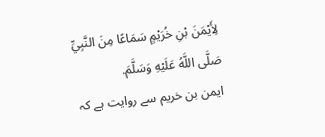لِأَيْمَنَ بْنِ خُرَيْمٍ سَمَاعًا مِنَ النَّبِيِّ صَلَّى اللَّهُ عَلَيْهِ وَسَلَّمَ.
ایمن بن خریم سے روایت ہے کہ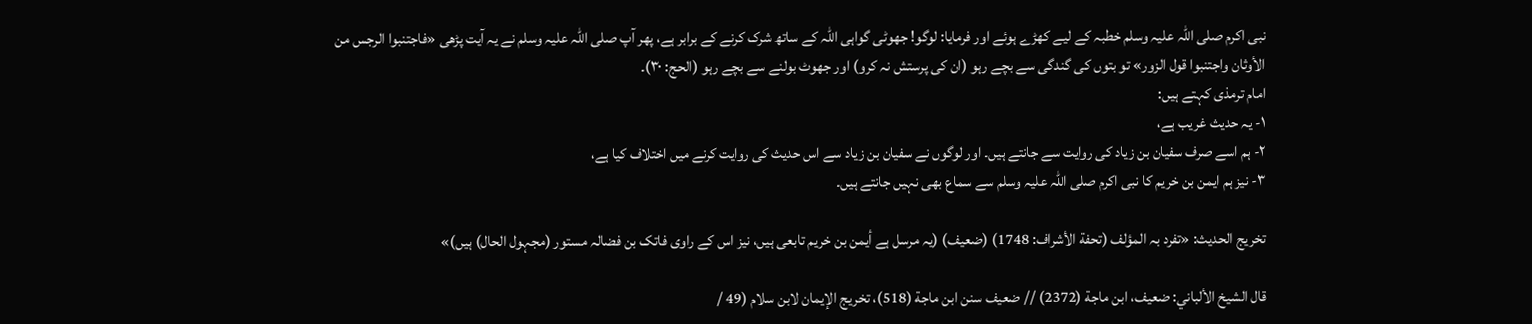نبی اکرم صلی اللہ علیہ وسلم خطبہ کے لیے کھڑے ہوئے اور فرمایا: لوگو! جھوٹی گواہی اللہ کے ساتھ شرک کرنے کے برابر ہے، پھر آپ صلی اللہ علیہ وسلم نے یہ آیت پڑھی «فاجتنبوا الرجس من الأوثان واجتنبوا قول الزور» تو بتوں کی گندگی سے بچے رہو (ان کی پرستش نہ کرو) اور جھوٹ بولنے سے بچے رہو (الحج: ۳۰)۔
امام ترمذی کہتے ہیں:
۱- یہ حدیث غریب ہے،
۲- ہم اسے صرف سفیان بن زیاد کی روایت سے جانتے ہیں۔ اور لوگوں نے سفیان بن زیاد سے اس حدیث کی روایت کرنے میں اختلاف کیا ہے،
۳- نیز ہم ایمن بن خریم کا نبی اکرم صلی اللہ علیہ وسلم سے سماع بھی نہیں جانتے ہیں۔

تخریج الحدیث: «تفرد بہ المؤلف (تحفة الأشراف: 1748) (ضعیف) (یہ مرسل ہے أیمن بن خریم تابعی ہیں، نیز اس کے راوی فاتک بن فضالہ مستور (مجہول الحال) ہیں)»

قال الشيخ الألباني: ضعيف، ابن ماجة (2372) // ضعيف سنن ابن ماجة (518)، تخريج الإيمان لابن سلام (49 /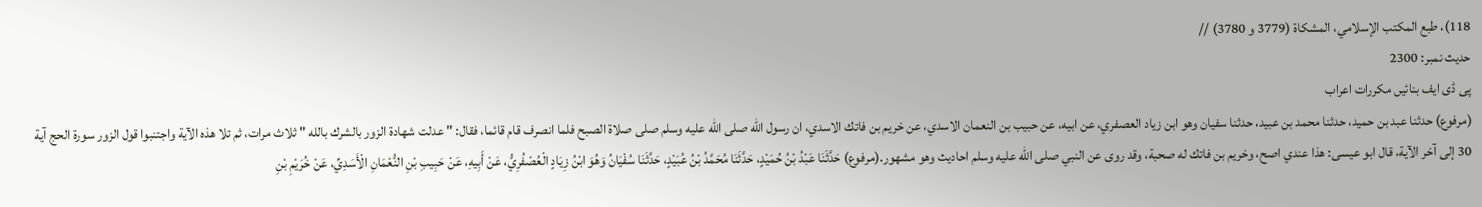118)، طبع المكتب الإسلامي، المشكاة (3779 و 3780) //
حدیث نمبر: 2300
پی ڈی ایف بنائیں مکررات اعراب
(مرفوع) حدثنا عبد بن حميد، حدثنا محمد بن عبيد، حدثنا سفيان وهو ابن زياد العصفري، عن ابيه، عن حبيب بن النعمان الاسدي، عن خريم بن فاتك الاسدي، ان رسول الله صلى الله عليه وسلم صلى صلاة الصبح فلما انصرف قام قائما، فقال: " عدلت شهادة الزور بالشرك بالله " ثلاث مرات، ثم تلا هذه الآية واجتنبوا قول الزور سورة الحج آية 30 إلى آخر الآية، قال ابو عيسى: هذا عندي اصح، وخريم بن فاتك له صحبة، وقد روى عن النبي صلى الله عليه وسلم احاديث وهو مشهور.(مرفوع) حَدَّثَنَا عَبْدُ بْنُ حُمَيْدٍ، حَدَّثَنَا مُحَمَّدُ بْنُ عُبَيْدٍ، حَدَّثَنَا سُفْيَانُ وَهُوَ ابْنُ زِيَادٍ الْعُصْفُرِيُّ، عَنْ أَبِيهِ، عَنْ حَبِيبِ بْنِ النُّعْمَانِ الْأَسَدِيِّ، عَنْ خُرَيْمِ بْنِ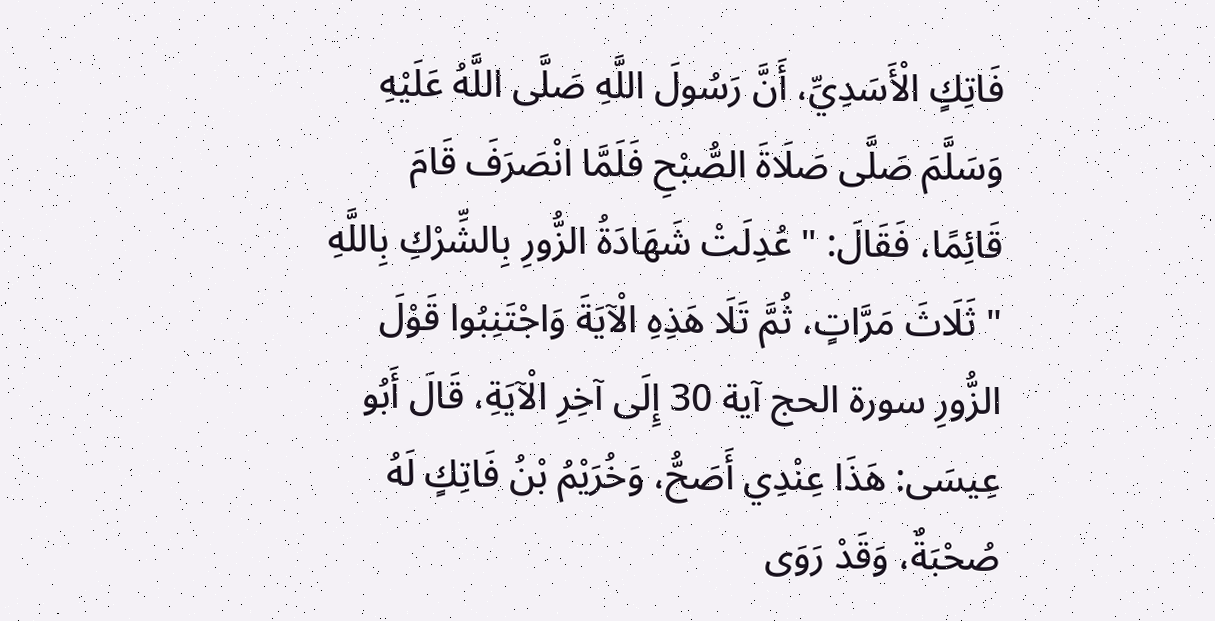فَاتِكٍ الْأَسَدِيِّ، أَنَّ رَسُولَ اللَّهِ صَلَّى اللَّهُ عَلَيْهِ وَسَلَّمَ صَلَّى صَلَاةَ الصُّبْحِ فَلَمَّا انْصَرَفَ قَامَ قَائِمًا، فَقَالَ: " عُدِلَتْ شَهَادَةُ الزُّورِ بِالشِّرْكِ بِاللَّهِ " ثَلَاثَ مَرَّاتٍ، ثُمَّ تَلَا هَذِهِ الْآيَةَ وَاجْتَنِبُوا قَوْلَ الزُّورِ سورة الحج آية 30 إِلَى آخِرِ الْآيَةِ، قَالَ أَبُو عِيسَى: هَذَا عِنْدِي أَصَحُّ، وَخُرَيْمُ بْنُ فَاتِكٍ لَهُ صُحْبَةٌ، وَقَدْ رَوَى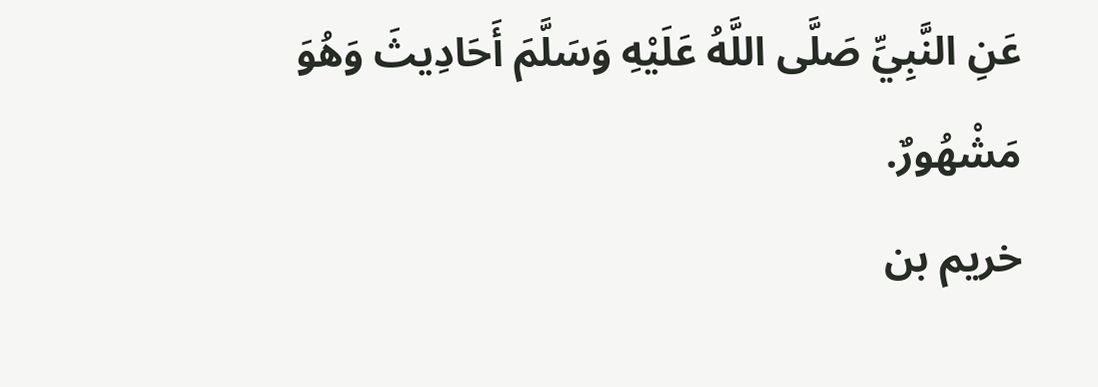عَنِ النَّبِيِّ صَلَّى اللَّهُ عَلَيْهِ وَسَلَّمَ أَحَادِيثَ وَهُوَ مَشْهُورٌ.
خریم بن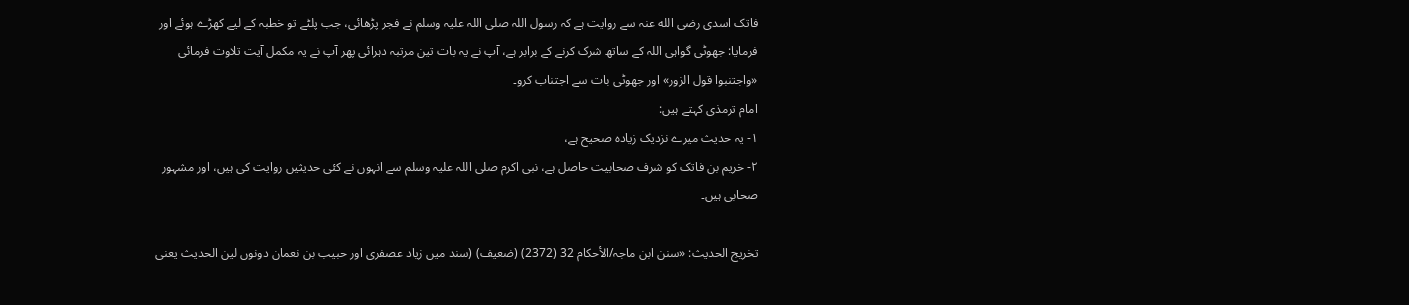فاتک اسدی رضی الله عنہ سے روایت ہے کہ رسول اللہ صلی اللہ علیہ وسلم نے فجر پڑھائی، جب پلٹے تو خطبہ کے لیے کھڑے ہوئے اور فرمایا: جھوٹی گواہی اللہ کے ساتھ شرک کرنے کے برابر ہے، آپ نے یہ بات تین مرتبہ دہرائی پھر آپ نے یہ مکمل آیت تلاوت فرمائی «واجتنبوا قول الزور» اور جھوٹی بات سے اجتناب کرو۔
امام ترمذی کہتے ہیں:
۱- یہ حدیث میرے نزدیک زیادہ صحیح ہے،
۲- خریم بن فاتک کو شرف صحابیت حاصل ہے، نبی اکرم صلی اللہ علیہ وسلم سے انہوں نے کئی حدیثیں روایت کی ہیں، اور مشہور صحابی ہیں۔

تخریج الحدیث: «سنن ابن ماجہ/الأحکام 32 (2372) (ضعیف) (سند میں زیاد عصفری اور حبیب بن نعمان دونوں لین الحدیث یعنی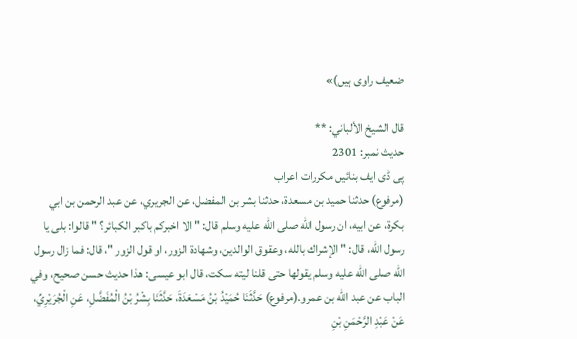ضعیف راوی ہیں)»

قال الشيخ الألباني: **
حدیث نمبر: 2301
پی ڈی ایف بنائیں مکررات اعراب
(مرفوع) حدثنا حميد بن مسعدة، حدثنا بشر بن المفضل، عن الجريري، عن عبد الرحمن بن ابي بكرة، عن ابيه، ان رسول الله صلى الله عليه وسلم قال: " الا اخبركم باكبر الكبائر؟ " قالوا: بلى يا رسول الله، قال: " الإشراك بالله، وعقوق الوالدين، وشهادة الزور، او قول الزور "، قال: فما زال رسول الله صلى الله عليه وسلم يقولها حتى قلنا ليته سكت، قال ابو عيسى: هذا حديث حسن صحيح، وفي الباب عن عبد الله بن عمرو.(مرفوع) حَدَّثَنَا حُمَيْدُ بْنُ مَسْعَدَةَ، حَدَّثَنَا بِشْرُ بْنُ الْمُفَضَّلِ، عَنِ الْجُرَيْرِيِّ، عَنْ عَبْدِ الرَّحْمَنِ بْنِ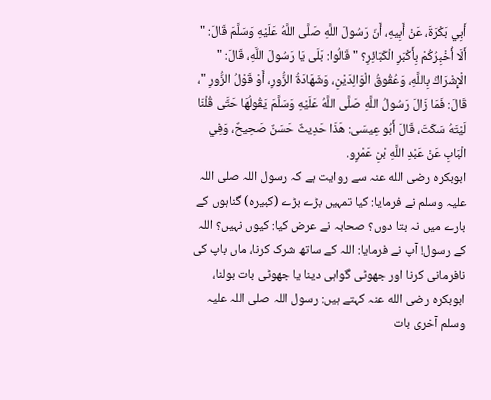أَبِي بَكْرَةَ، عَنْ أَبِيهِ، أَنّ رَسُولَ اللَّهِ صَلَّى اللَّهُ عَلَيْهِ وَسَلَّمَ قَالَ: " أَلَا أُخْبِرُكُمْ بِأَكْبَرِ الْكَبَائِرِ؟ " قَالُوا: بَلَى يَا رَسُولَ اللَّهِ، قَالَ: " الْإِشْرَاكُ بِاللَّهِ، وَعُقُوقُ الْوَالِدَيْنِ، وَشَهَادَةُ الزُّورِ، أَوْ قَوْلُ الزُّورِ "، قَالَ: فَمَا زَالَ رَسُولُ اللَّهِ صَلَّى اللَّهُ عَلَيْهِ وَسَلَّمَ يَقُولُهَا حَتَّى قُلْنَا لَيْتَهُ سَكَتَ، قَالَ أَبُو عِيسَى: هَذَا حَدِيثٌ حَسَنٌ صَحِيحٌ، وَفِي الْبَابِ عَنْ عَبْدِ اللَّهِ بْنِ عَمْرٍو.
ابوبکرہ رضی الله عنہ سے روایت ہے کہ رسول اللہ صلی اللہ علیہ وسلم نے فرمایا: کیا تمہیں بڑے بڑے (کبیرہ) گناہوں کے بارے میں نہ بتا دوں؟ صحابہ نے عرض کیا: کیوں نہیں؟ اللہ کے رسول! آپ نے فرمایا: اللہ کے ساتھ شرک کرنا، ماں باپ کی نافرمانی کرنا اور جھوٹی گواہی دینا یا جھوٹی بات بولنا، ابوبکرہ رضی الله عنہ کہتے ہیں: رسول اللہ صلی اللہ علیہ وسلم آخری بات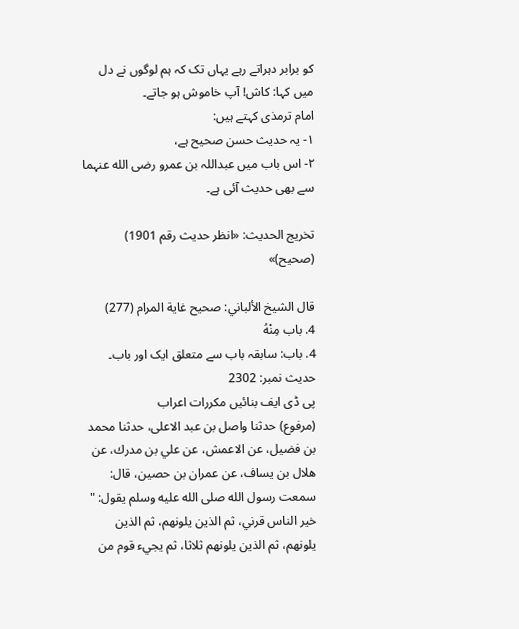کو برابر دہراتے رہے یہاں تک کہ ہم لوگوں نے دل میں کہا: کاش! آپ خاموش ہو جاتے۔
امام ترمذی کہتے ہیں:
۱- یہ حدیث حسن صحیح ہے،
۲- اس باب میں عبداللہ بن عمرو رضی الله عنہما سے بھی حدیث آئی ہے۔

تخریج الحدیث: «انظر حدیث رقم 1901) (صحیح)»

قال الشيخ الألباني: صحيح غاية المرام (277)
4. باب مِنْهُ
4. باب: سابقہ باب سے متعلق ایک اور باب۔
حدیث نمبر: 2302
پی ڈی ایف بنائیں مکررات اعراب
(مرفوع) حدثنا واصل بن عبد الاعلى، حدثنا محمد بن فضيل، عن الاعمش، عن علي بن مدرك، عن هلال بن يساف، عن عمران بن حصين، قال: سمعت رسول الله صلى الله عليه وسلم يقول: " خير الناس قرني، ثم الذين يلونهم، ثم الذين يلونهم، ثم الذين يلونهم ثلاثا، ثم يجيء قوم من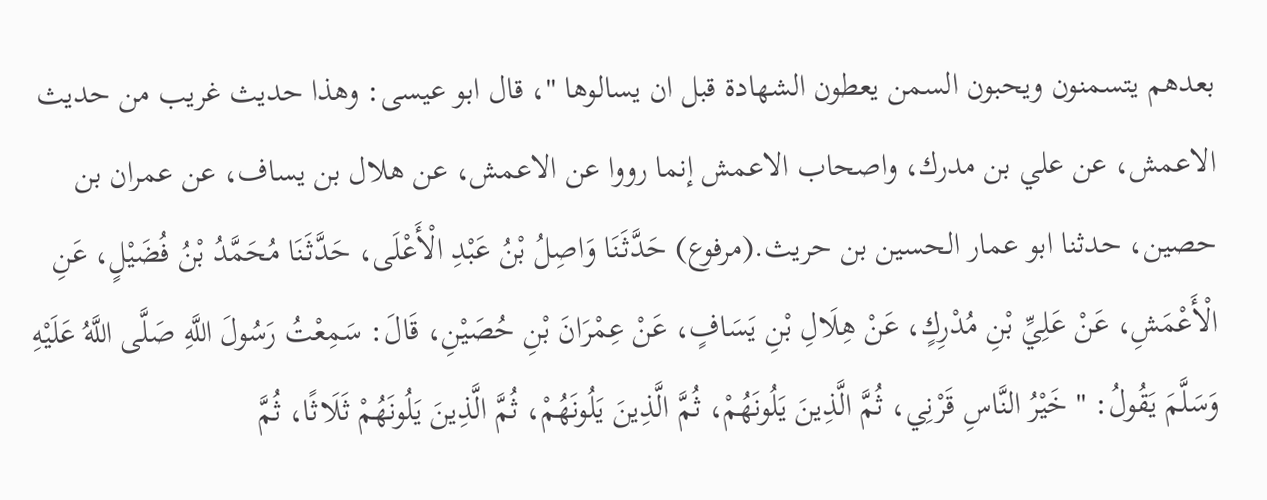بعدهم يتسمنون ويحبون السمن يعطون الشهادة قبل ان يسالوها "، قال ابو عيسى: وهذا حديث غريب من حديث الاعمش، عن علي بن مدرك، واصحاب الاعمش إنما رووا عن الاعمش، عن هلال بن يساف، عن عمران بن حصين، حدثنا ابو عمار الحسين بن حريث.(مرفوع) حَدَّثَنَا وَاصِلُ بْنُ عَبْدِ الْأَعْلَى، حَدَّثَنَا مُحَمَّدُ بْنُ فُضَيْلٍ، عَنِ الْأَعْمَشِ، عَنْ عَلِيِّ بْنِ مُدْرِكٍ، عَنْ هِلَالِ بْنِ يَسَافٍ، عَنْ عِمْرَانَ بْنِ حُصَيْنِ، قَالَ: سَمِعْتُ رَسُولَ اللَّهِ صَلَّى اللَّهُ عَلَيْهِ وَسَلَّمَ يَقُولُ: " خَيْرُ النَّاسِ قَرْنِي، ثُمَّ الَّذِينَ يَلُونَهُمْ، ثُمَّ الَّذِينَ يَلُونَهُمْ، ثُمَّ الَّذِينَ يَلُونَهُمْ ثَلَاثًا، ثُمَّ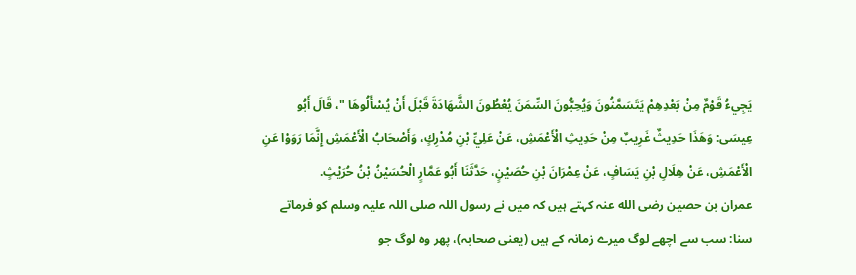يَجِيءُ قَوْمٌ مِنْ بَعْدِهِمْ يَتَسَمَّنُونَ وَيُحِبُّونَ السِّمَنَ يُعْطُونَ الشَّهَادَةَ قَبْلَ أَنْ يُسْأَلُوهَا "، قَالَ أَبُو عِيسَى: وَهَذَا حَدِيثٌ غَرِيبٌ مِنْ حَدِيثِ الْأَعْمَشِ، عَنْ عَلِيِّ بْنِ مُدْرِكٍ، وَأَصْحَابُ الْأَعْمَشِ إِنَّمَا رَوَوْا عَنِ الْأَعْمَشِ، عَنْ هِلَالِ بْنِ يَسَافٍ، عَنْ عِمْرَانَ بْنِ حُصَيْنٍ، حَدَّثَنَا أَبُو عَمَّارٍ الْحُسَيْنُ بْنُ حُرَيْثٍ.
عمران بن حصین رضی الله عنہ کہتے ہیں کہ میں نے رسول اللہ صلی اللہ علیہ وسلم کو فرماتے سنا: سب سے اچھے لوگ میرے زمانہ کے ہیں (یعنی صحابہ)، پھر وہ لوگ جو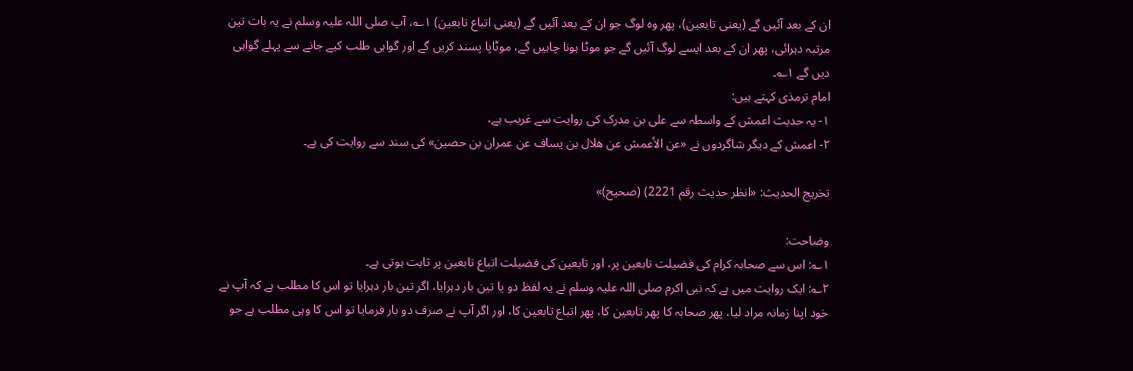ان کے بعد آئیں گے (یعنی تابعین)، پھر وہ لوگ جو ان کے بعد آئیں گے (یعنی اتباع تابعین) ۱؎، آپ صلی اللہ علیہ وسلم نے یہ بات تین مرتبہ دہرائی، پھر ان کے بعد ایسے لوگ آئیں گے جو موٹا ہونا چاہیں گے، موٹاپا پسند کریں گے اور گواہی طلب کیے جانے سے پہلے گواہی دیں گے ۱؎۔
امام ترمذی کہتے ہیں:
۱- یہ حدیث اعمش کے واسطہ سے علی بن مدرک کی روایت سے غریب ہے،
۲- اعمش کے دیگر شاگردوں نے «عن الأعمش عن هلال بن يساف عن عمران بن حصين» کی سند سے روایت کی ہے۔

تخریج الحدیث: «انظر حدیث رقم 2221) (صحیح)»

وضاحت:
۱؎: اس سے صحابہ کرام کی فضیلت تابعین پر، اور تابعین کی فضیلت اتباع تابعین پر ثابت ہوتی ہے۔
۲؎: ایک روایت میں ہے کہ نبی اکرم صلی اللہ علیہ وسلم نے یہ لفظ دو یا تین بار دہرایا، اگر تین بار دہرایا تو اس کا مطلب ہے کہ آپ نے خود اپنا زمانہ مراد لیا، پھر صحابہ کا پھر تابعین کا، پھر اتباع تابعین کا، اور اگر آپ نے صرف دو بار فرمایا تو اس کا وہی مطلب ہے جو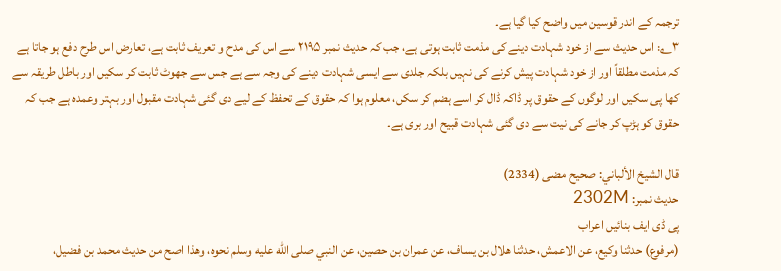ترجمہ کے اندر قوسین میں واضح کیا گیا ہے۔
۳؎: اس حدیث سے از خود شہادت دینے کی مذمت ثابت ہوتی ہے، جب کہ حدیث نمبر ۲۱۹۵ سے اس کی مدح و تعریف ثابت ہے، تعارض اس طرح دفع ہو جاتا ہے کہ مذمت مطلقاً اور از خود شہادت پیش کرنے کی نہیں بلکہ جلدی سے ایسی شہادت دینے کی وجہ سے ہے جس سے جھوٹ ثابت کر سکیں اور باطل طریقہ سے کھا پی سکیں اور لوگوں کے حقوق پر ڈاکہ ڈال کر اسے ہضم کر سکں، معلوم ہوا کہ حقوق کے تحفظ کے لیے دی گئی شہادت مقبول اور بہتر وعمدہ ہے جب کہ حقوق کو ہڑپ کر جانے کی نیت سے دی گئی شہادت قبیح اور بری ہے۔

قال الشيخ الألباني: صحيح مضى (2334)
حدیث نمبر: 2302M
پی ڈی ایف بنائیں اعراب
(مرفوع) حدثنا وكيع، عن الاعمش، حدثنا هلال بن يساف، عن عمران بن حصين، عن النبي صلى الله عليه وسلم نحوه، وهذا اصح من حديث محمد بن فضيل،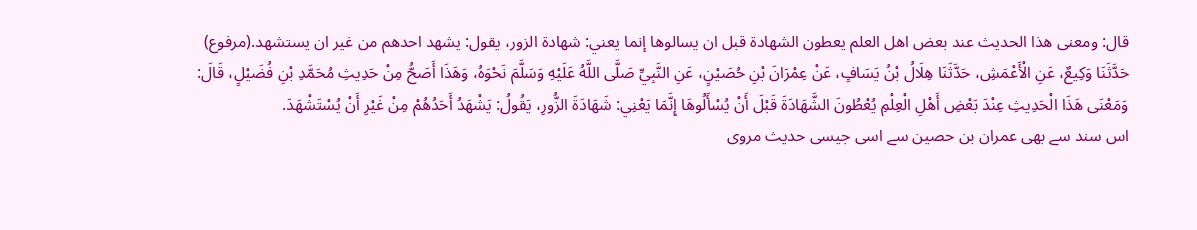قال: ومعنى هذا الحديث عند بعض اهل العلم يعطون الشهادة قبل ان يسالوها إنما يعني: شهادة الزور، يقول: يشهد احدهم من غير ان يستشهد.(مرفوع) حَدَّثَنَا وَكِيعٌ، عَنِ الْأَعْمَشِ، حَدَّثَنَا هِلَالُ بْنُ يَسَافٍ، عَنْ عِمْرَانَ بْنِ حُصَيْنٍ، عَنِ النَّبِيِّ صَلَّى اللَّهُ عَلَيْهِ وَسَلَّمَ نَحْوَهُ، وَهَذَا أَصَحُّ مِنْ حَدِيثِ مُحَمَّدِ بْنِ فُضَيْلٍ، قَالَ: وَمَعْنَى هَذَا الْحَدِيثِ عِنْدَ بَعْضِ أَهْلِ الْعِلْمِ يُعْطُونَ الشَّهَادَةَ قَبْلَ أَنْ يُسْأَلُوهَا إِنَّمَا يَعْنِي: شَهَادَةَ الزُّورِ، يَقُولُ: يَشْهَدُ أَحَدُهُمْ مِنْ غَيْرِ أَنْ يُسْتَشْهَدَ.
اس سند سے بھی عمران بن حصین سے اسی جیسی حدیث مروی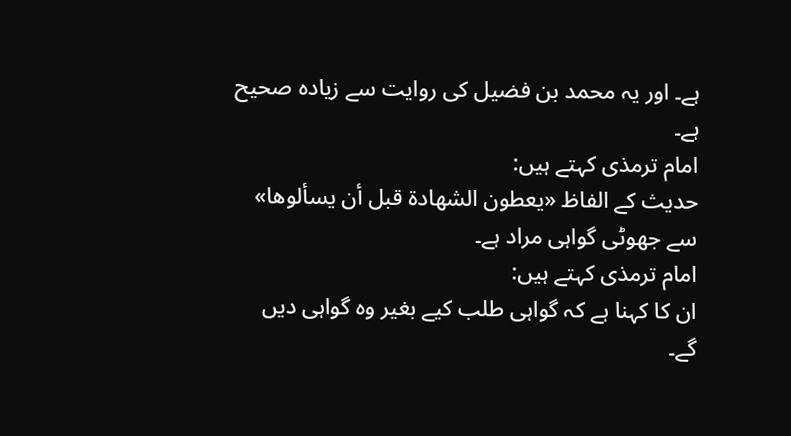ہے۔ اور یہ محمد بن فضیل کی روایت سے زیادہ صحیح ہے۔
امام ترمذی کہتے ہیں:
حدیث کے الفاظ «يعطون الشهادة قبل أن يسألوها» سے جھوٹی گواہی مراد ہے۔
امام ترمذی کہتے ہیں:
ان کا کہنا ہے کہ گواہی طلب کیے بغیر وہ گواہی دیں گے۔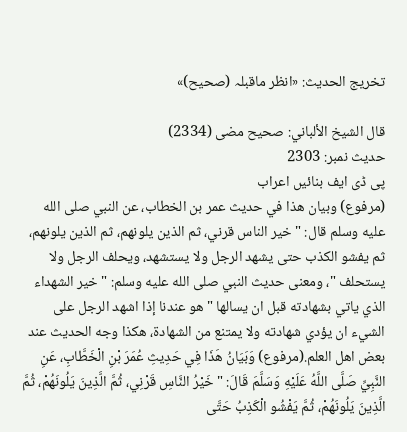تخریج الحدیث: «انظر ماقبلہ (صحیح)»

قال الشيخ الألباني: صحيح مضى (2334)
حدیث نمبر: 2303
پی ڈی ایف بنائیں اعراب
(مرفوع) وبيان هذا في حديث عمر بن الخطاب، عن النبي صلى الله عليه وسلم قال: " خير الناس قرني، ثم الذين يلونهم، ثم الذين يلونهم، ثم يفشو الكذب حتى يشهد الرجل ولا يستشهد، ويحلف الرجل ولا يستحلف "، ومعنى حديث النبي صلى الله عليه وسلم: " خير الشهداء الذي ياتي بشهادته قبل ان يسالها " هو عندنا إذا اشهد الرجل على الشيء ان يؤدي شهادته ولا يمتنع من الشهادة، هكذا وجه الحديث عند بعض اهل العلم.(مرفوع) وَبَيَانُ هَذَا فِي حَدِيثِ عُمَرَ بْنِ الْخَطَّابِ، عَنِ النَّبِيِّ صَلَّى اللَّهُ عَلَيْهِ وَسَلَّمَ قَالَ: " خَيْرُ النَّاسِ قَرْنِي، ثُمَّ الَّذِينَ يَلُونَهُمْ، ثُمَّ الَّذِينَ يَلُونَهُمْ، ثُمَّ يَفْشُو الْكَذِبُ حَتَّى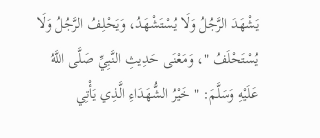يَشْهَدَ الرَّجُلُ وَلَا يُسْتَشْهَدُ، وَيَحْلِفُ الرَّجُلُ وَلَا يُسْتَحْلَفُ "، وَمَعْنَى حَدِيثِ النَّبِيِّ صَلَّى اللَّهُ عَلَيْهِ وَسَلَّمَ: " خَيْرُ الشُّهَدَاءِ الَّذِي يَأْتِي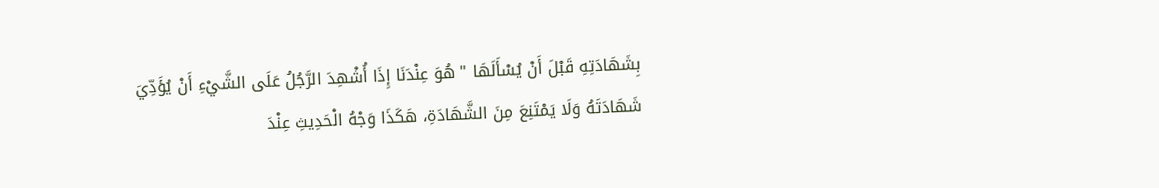بِشَهَادَتِهِ قَبْلَ أَنْ يُسْأَلَهَا " هُوَ عِنْدَنَا إِذَا أُشْهِدَ الرَّجُلُ عَلَى الشَّيْءِ أَنْ يُؤَدِّيَ شَهَادَتَهُ وَلَا يَمْتَنِعَ مِنَ الشَّهَادَةِ، هَكَذَا وَجْهُ الْحَدِيثِ عِنْدَ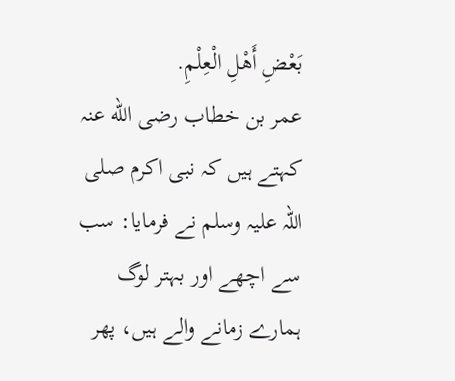بَعْضِ أَهْلِ الْعِلْمِ.
عمر بن خطاب رضی الله عنہ کہتے ہیں کہ نبی اکرم صلی اللہ علیہ وسلم نے فرمایا: سب سے اچھے اور بہتر لوگ ہمارے زمانے والے ہیں، پھر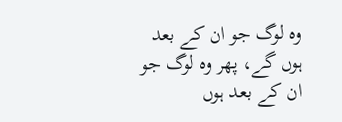وہ لوگ جو ان کے بعد ہوں گے، پھر وہ لوگ جو ان کے بعد ہوں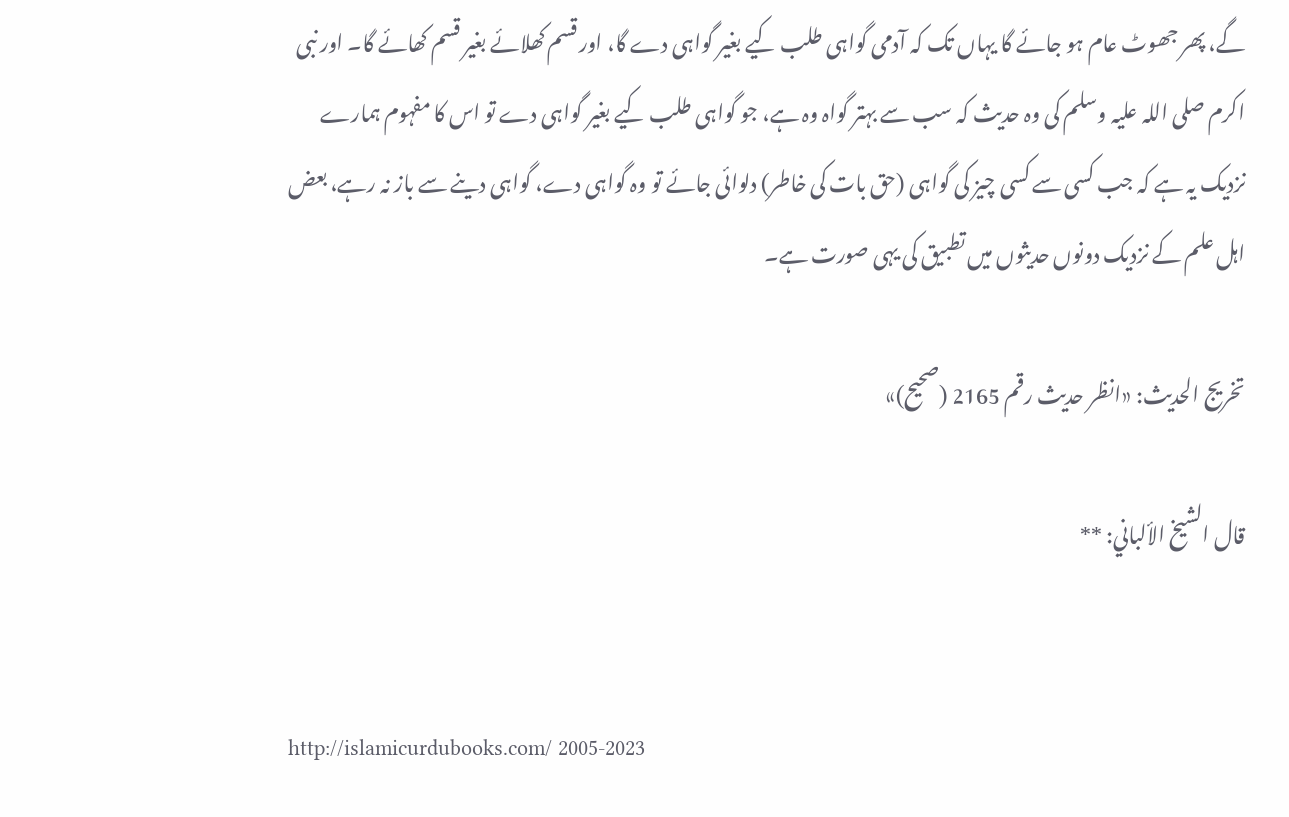گے، پھر جھوٹ عام ہو جائے گا یہاں تک کہ آدمی گواہی طلب کیے بغیر گواہی دے گا، اور قسم کھلائے بغیر قسم کھائے گا۔ اور نبی اکرم صلی اللہ علیہ وسلم کی وہ حدیث کہ سب سے بہتر گواہ وہ ہے، جو گواہی طلب کیے بغیر گواہی دے تو اس کا مفہوم ہمارے نزدیک یہ ہے کہ جب کسی سے کسی چیز کی گواہی (حق بات کی خاطر) دلوائی جائے تو وہ گواہی دے، گواہی دینے سے باز نہ رہے، بعض اہل علم کے نزدیک دونوں حدیثوں میں تطبیق کی یہی صورت ہے۔

تخریج الحدیث: «انظر حدیث رقم 2165 (صحیح)»

قال الشيخ الألباني: **


http://islamicurdubooks.com/ 2005-2023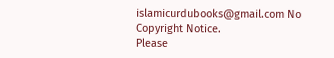islamicurdubooks@gmail.com No Copyright Notice.
Please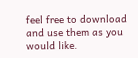feel free to download and use them as you would like.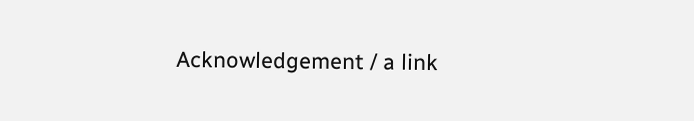Acknowledgement / a link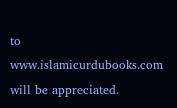to www.islamicurdubooks.com will be appreciated.